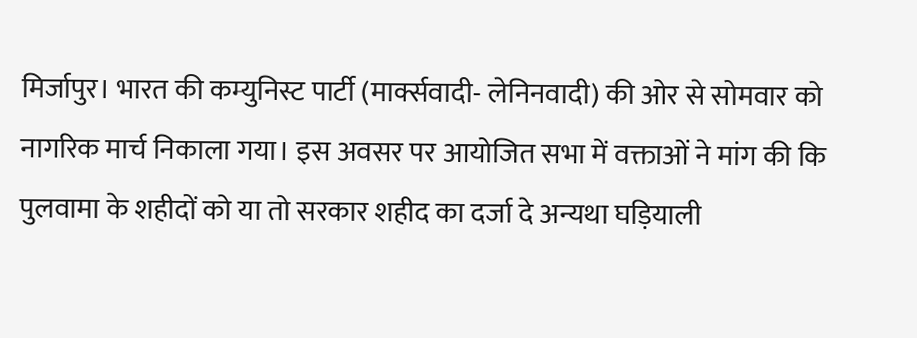मिर्जापुर। भारत की कम्युनिस्ट पार्टी (मार्क्सवादी- लेनिनवादी) की ओर से सोमवार को नागरिक मार्च निकाला गया। इस अवसर पर आयोजित सभा में वक्ताओं ने मांग की कि पुलवामा के शहीदों को या तो सरकार शहीद का दर्जा दे अन्यथा घड़ियाली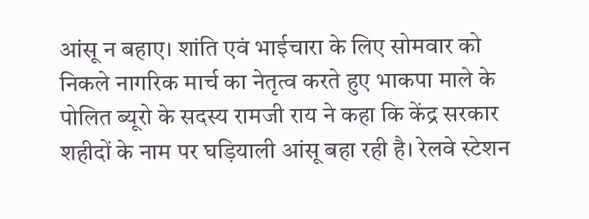आंसू न बहाए। शांति एवं भाईचारा के लिए सोमवार को निकले नागरिक मार्च का नेतृत्व करते हुए भाकपा माले के पोलित ब्यूरो के सदस्य रामजी राय ने कहा कि केंद्र सरकार शहीदों के नाम पर घड़ियाली आंसू बहा रही है। रेलवे स्टेशन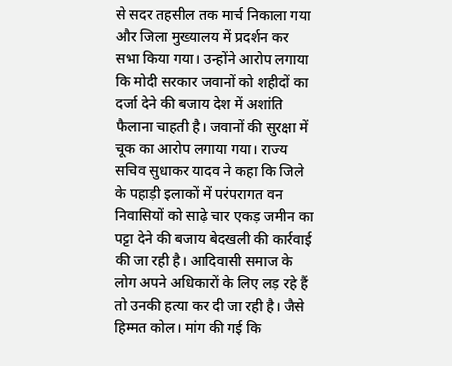से सदर तहसील तक मार्च निकाला गया और जिला मुख्यालय में प्रदर्शन कर सभा किया गया। उन्होंने आरोप लगाया कि मोदी सरकार जवानों को शहीदों का दर्जा देने की बजाय देश में अशांति फैलाना चाहती है। जवानों की सुरक्षा में चूक का आरोप लगाया गया। राज्य सचिव सुधाकर यादव ने कहा कि जिले के पहाड़ी इलाकों में परंपरागत वन निवासियों को साढ़े चार एकड़ जमीन का पट्टा देने की बजाय बेदखली की कार्रवाई की जा रही है। आदिवासी समाज के लोग अपने अधिकारों के लिए लड़ रहे हैं तो उनकी हत्या कर दी जा रही है। जैसे हिम्मत कोल। मांग की गई कि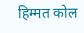हिम्मत कोल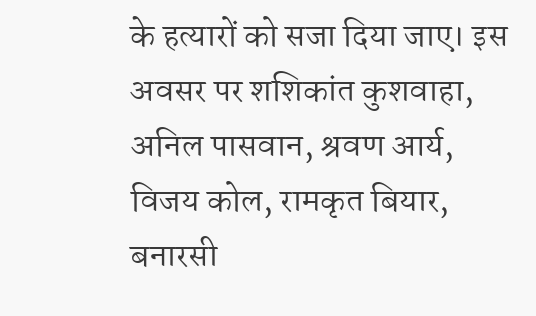के हत्यारों को सजा दिया जाए। इस अवसर पर शशिकांत कुशवाहा, अनिल पासवान, श्रवण आर्य, विजय कोल, रामकृत बियार, बनारसी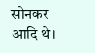सोनकर आदि थे।